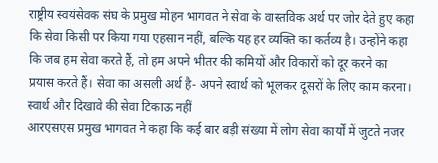राष्ट्रीय स्वयंसेवक संघ के प्रमुख मोहन भागवत ने सेवा के वास्तविक अर्थ पर जोर देते हुए कहा कि सेवा किसी पर किया गया एहसान नहीं, बल्कि यह हर व्यक्ति का कर्तव्य है। उन्होंने कहा कि जब हम सेवा करते हैं, तो हम अपने भीतर की कमियों और विकारों को दूर करने का प्रयास करते हैं। सेवा का असली अर्थ है- अपने स्वार्थ को भूलकर दूसरों के लिए काम करना।
स्वार्थ और दिखावे की सेवा टिकाऊ नहीं
आरएसएस प्रमुख भागवत ने कहा कि कई बार बड़ी संख्या में लोग सेवा कार्यों में जुटते नजर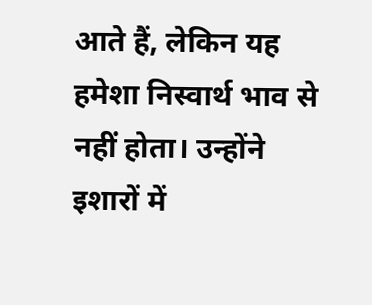आते हैं, लेकिन यह हमेशा निस्वार्थ भाव से नहीं होता। उन्होंने इशारों में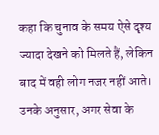कहा कि चुनाव के समय ऐसे दृश्य ज्यादा देखने को मिलते हैं, लेकिन बाद में वही लोग नजर नहीं आते। उनके अनुसार, अगर सेवा के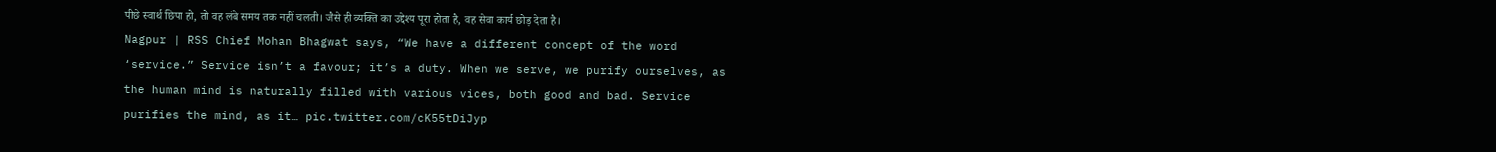पीछे स्वार्थ छिपा हो, तो वह लंबे समय तक नहीं चलती। जैसे ही व्यक्ति का उद्देश्य पूरा होता है, वह सेवा कार्य छोड़ देता है।
Nagpur | RSS Chief Mohan Bhagwat says, “We have a different concept of the word ‘service.” Service isn’t a favour; it’s a duty. When we serve, we purify ourselves, as the human mind is naturally filled with various vices, both good and bad. Service purifies the mind, as it… pic.twitter.com/cK55tDiJyp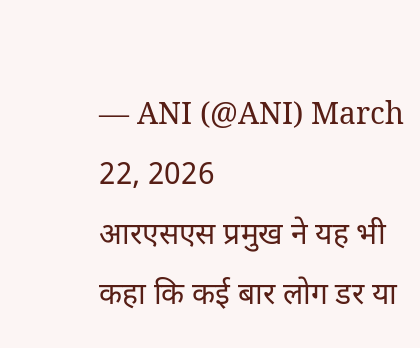— ANI (@ANI) March 22, 2026
आरएसएस प्रमुख ने यह भी कहा कि कई बार लोग डर या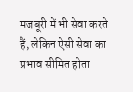मजबूरी में भी सेवा करते हैं, लेकिन ऐसी सेवा का प्रभाव सीमित होता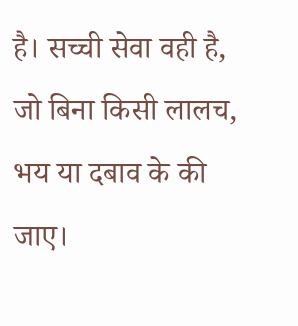है। सच्ची सेवा वही है, जो बिना किसी लालच, भय या दबाव के की जाए।